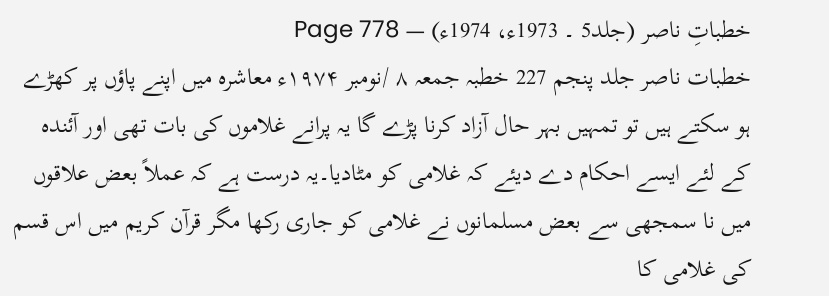خطباتِ ناصر (جلد5 ۔ 1973ء، 1974ء) — Page 778
خطبات ناصر جلد پنجم 227 خطبہ جمعہ ۸ /نومبر ۱۹۷۴ء معاشرہ میں اپنے پاؤں پر کھڑے ہو سکتے ہیں تو تمہیں بہر حال آزاد کرنا پڑے گا یہ پرانے غلاموں کی بات تھی اور آئندہ کے لئے ایسے احکام دے دیئے کہ غلامی کو مٹادیا۔یہ درست ہے کہ عملاً بعض علاقوں میں نا سمجھی سے بعض مسلمانوں نے غلامی کو جاری رکھا مگر قرآن کریم میں اس قسم کی غلامی کا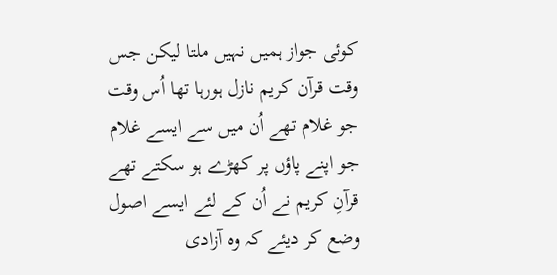کوئی جواز ہمیں نہیں ملتا لیکن جس وقت قرآن کریم نازل ہورہا تھا اُس وقت جو غلام تھے اُن میں سے ایسے غلام جو اپنے پاؤں پر کھڑے ہو سکتے تھے قرآنِ کریم نے اُن کے لئے ایسے اصول وضع کر دیئے کہ وہ آزادی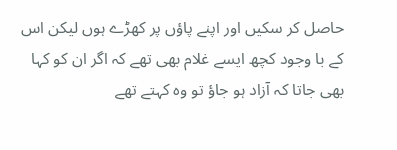حاصل کر سکیں اور اپنے پاؤں پر کھڑے ہوں لیکن اس کے با وجود کچھ ایسے غلام بھی تھے کہ اگر ان کو کہا بھی جاتا کہ آزاد ہو جاؤ تو وہ کہتے تھے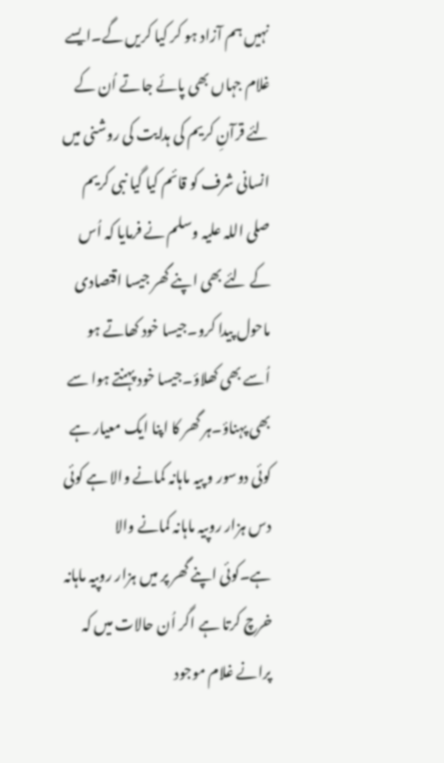نہیں ہم آزاد ہو کر کیا کریں گے۔ایسے غلام جہاں بھی پائے جاتے اُن کے لئے قرآنِ کریم کی ہدایت کی روشنی میں انسانی شرف کو قائم کیا گیا نبی کریم صلی اللہ علیہ وسلم نے فرمایا کہ اُس کے لئے بھی اپنے گھر جیسا اقتصادی ماحول پیدا کرو۔جیسا خود کھاتے ہو اُسے بھی کھلاؤ۔جیسا خود پہنتے ہوا سے بھی پہناؤ۔ہر گھر کا اپنا ایک معیار ہے کوئی دوسور و پیہ ماہانہ کمانے والا ہے کوئی دس ہزار روپیہ ماہانہ کمانے والا ہے۔کوئی اپنے گھر پر میں ہزار روپیہ ماہانہ خرچ کرتا ہے اگر اُن حالات میں کہ پرانے غلام موجود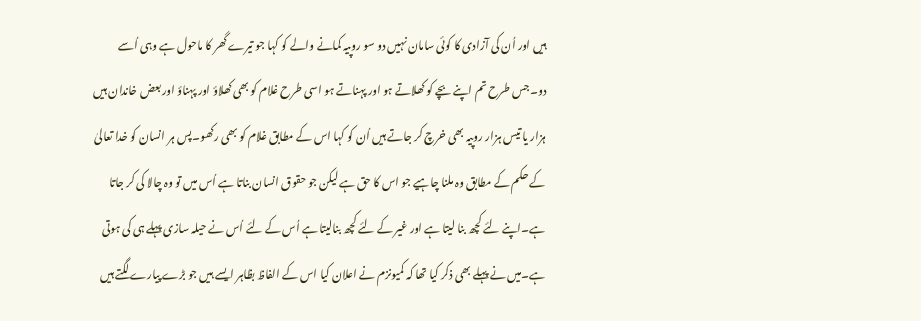ہیں اور اُن کی آزادی کا کوئی سامان نہیں دو سو روپیہ کمانے والے کو کہا جو تیرے گھر کا ماحول ہے وہی اُسے دو۔جس طرح تم اپنے بچے کو کھلاتے ہو اور پہناتے ہو اسی طرح غلام کو بھی کھلاؤ اور پہناؤ اور بعض خاندان ہیں ہزار یا تیس ہزار روپیہ بھی خرچ کر جاتے ہیں اُن کو کہا اس کے مطابق غلام کو بھی رکھو۔پس ہر انسان کو خدا تعالیٰ کے حکم کے مطابق وہ ملنا چاہیے جو اس کا حق ہے لیکن جو حقوق انسان بناتا ہے اُس میں تو وہ چالا کی کر جاتا ہے۔اپنے لئے کچھ بنا لیتا ہے اور غیر کے لئے کچھ بنالیتا ہے اُس کے لئے اُس نے حیلہ سازی پہلے ہی کی ہوتی ہے۔میں نے پہلے بھی ذکر کیا تھا کہ کمیونزم نے اعلان کیا اس کے الفاظ بظاہر ایسے ہیں جو بڑے پیارے لگتے ہیں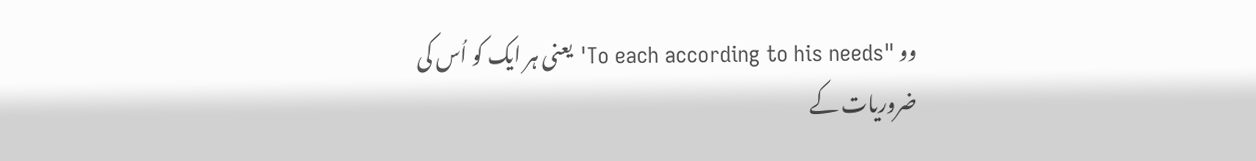وو "To each according to his needs' یعنی ہر ایک کو اُس کی ضروریات کے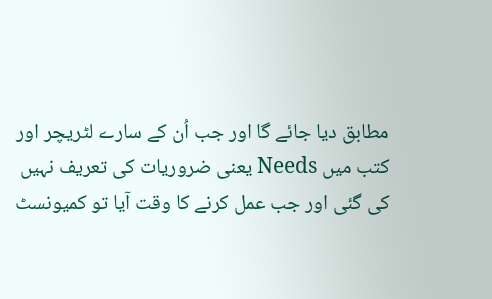مطابق دیا جائے گا اور جب اُن کے سارے لٹریچر اور کتب میں Needs یعنی ضروریات کی تعریف نہیں کی گئی اور جب عمل کرنے کا وقت آیا تو کمیونسٹ